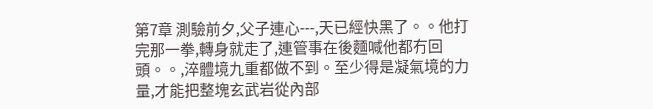第7章 測驗前夕,父子連心---,天已經快黑了。。他打完那一拳,轉身就走了,連管事在後麵喊他都冇回頭。。,淬體境九重都做不到。至少得是凝氣境的力量,才能把整塊玄武岩從內部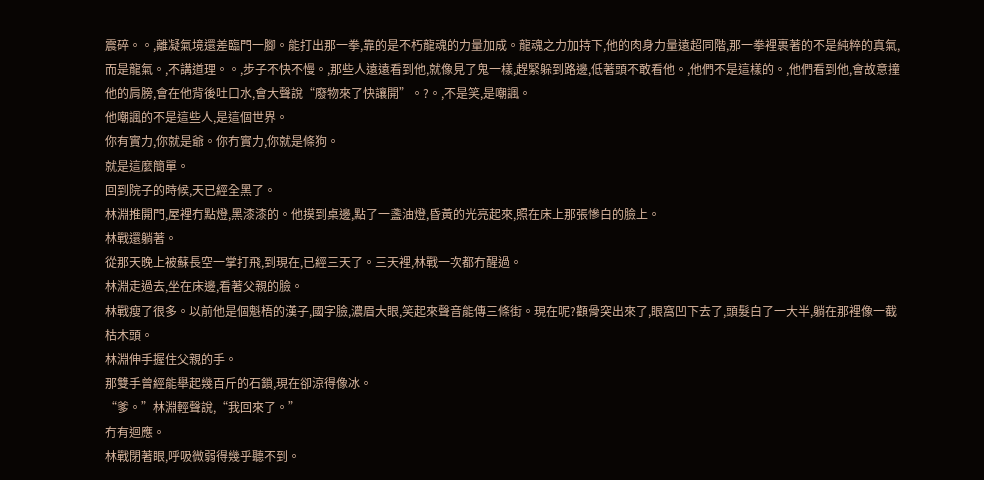震碎。。,離凝氣境還差臨門一腳。能打出那一拳,靠的是不朽龍魂的力量加成。龍魂之力加持下,他的肉身力量遠超同階,那一拳裡裹著的不是純粹的真氣,而是龍氣。,不講道理。。,步子不快不慢。,那些人遠遠看到他,就像見了鬼一樣,趕緊躲到路邊,低著頭不敢看他。,他們不是這樣的。,他們看到他,會故意撞他的肩膀,會在他背後吐口水,會大聲說“廢物來了快讓開”。?。,不是笑,是嘲諷。
他嘲諷的不是這些人,是這個世界。
你有實力,你就是爺。你冇實力,你就是條狗。
就是這麼簡單。
回到院子的時候,天已經全黑了。
林淵推開門,屋裡冇點燈,黑漆漆的。他摸到桌邊,點了一盞油燈,昏黃的光亮起來,照在床上那張慘白的臉上。
林戰還躺著。
從那天晚上被蘇長空一掌打飛,到現在,已經三天了。三天裡,林戰一次都冇醒過。
林淵走過去,坐在床邊,看著父親的臉。
林戰瘦了很多。以前他是個魁梧的漢子,國字臉,濃眉大眼,笑起來聲音能傳三條街。現在呢?顴骨突出來了,眼窩凹下去了,頭髮白了一大半,躺在那裡像一截枯木頭。
林淵伸手握住父親的手。
那雙手曾經能舉起幾百斤的石鎖,現在卻涼得像冰。
“爹。”林淵輕聲說,“我回來了。”
冇有迴應。
林戰閉著眼,呼吸微弱得幾乎聽不到。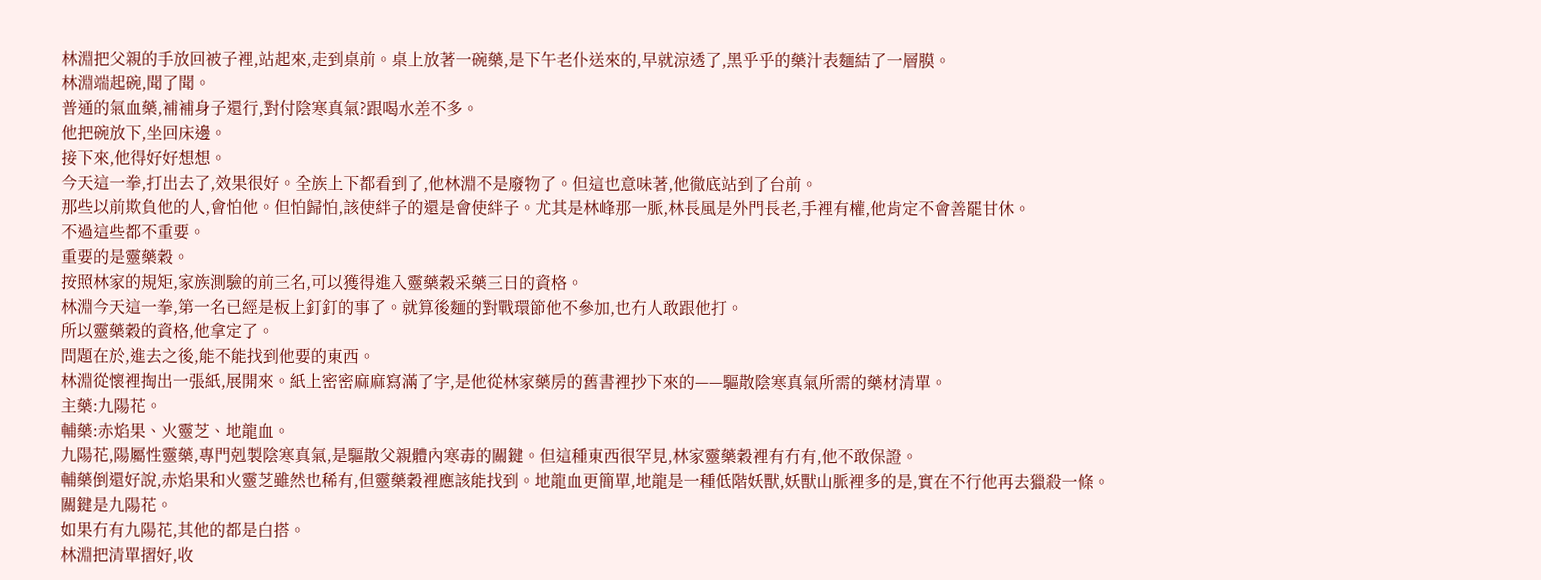林淵把父親的手放回被子裡,站起來,走到桌前。桌上放著一碗藥,是下午老仆送來的,早就涼透了,黑乎乎的藥汁表麵結了一層膜。
林淵端起碗,聞了聞。
普通的氣血藥,補補身子還行,對付陰寒真氣?跟喝水差不多。
他把碗放下,坐回床邊。
接下來,他得好好想想。
今天這一拳,打出去了,效果很好。全族上下都看到了,他林淵不是廢物了。但這也意味著,他徹底站到了台前。
那些以前欺負他的人,會怕他。但怕歸怕,該使絆子的還是會使絆子。尤其是林峰那一脈,林長風是外門長老,手裡有權,他肯定不會善罷甘休。
不過這些都不重要。
重要的是靈藥穀。
按照林家的規矩,家族測驗的前三名,可以獲得進入靈藥穀采藥三日的資格。
林淵今天這一拳,第一名已經是板上釘釘的事了。就算後麵的對戰環節他不參加,也冇人敢跟他打。
所以靈藥穀的資格,他拿定了。
問題在於,進去之後,能不能找到他要的東西。
林淵從懷裡掏出一張紙,展開來。紙上密密麻麻寫滿了字,是他從林家藥房的舊書裡抄下來的——驅散陰寒真氣所需的藥材清單。
主藥:九陽花。
輔藥:赤焰果、火靈芝、地龍血。
九陽花,陽屬性靈藥,專門剋製陰寒真氣,是驅散父親體內寒毒的關鍵。但這種東西很罕見,林家靈藥穀裡有冇有,他不敢保證。
輔藥倒還好說,赤焰果和火靈芝雖然也稀有,但靈藥穀裡應該能找到。地龍血更簡單,地龍是一種低階妖獸,妖獸山脈裡多的是,實在不行他再去獵殺一條。
關鍵是九陽花。
如果冇有九陽花,其他的都是白搭。
林淵把清單摺好,收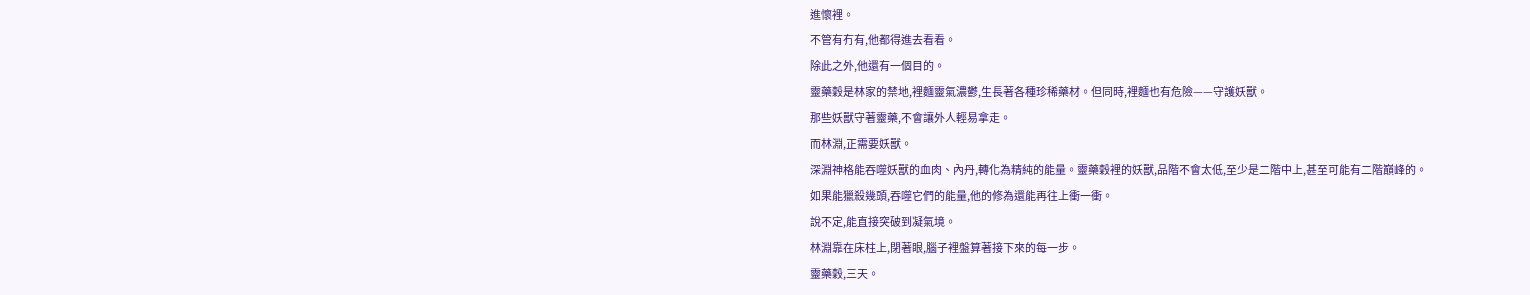進懷裡。
不管有冇有,他都得進去看看。
除此之外,他還有一個目的。
靈藥穀是林家的禁地,裡麵靈氣濃鬱,生長著各種珍稀藥材。但同時,裡麵也有危險——守護妖獸。
那些妖獸守著靈藥,不會讓外人輕易拿走。
而林淵,正需要妖獸。
深淵神格能吞噬妖獸的血肉、內丹,轉化為精純的能量。靈藥穀裡的妖獸,品階不會太低,至少是二階中上,甚至可能有二階巔峰的。
如果能獵殺幾頭,吞噬它們的能量,他的修為還能再往上衝一衝。
說不定,能直接突破到凝氣境。
林淵靠在床柱上,閉著眼,腦子裡盤算著接下來的每一步。
靈藥穀,三天。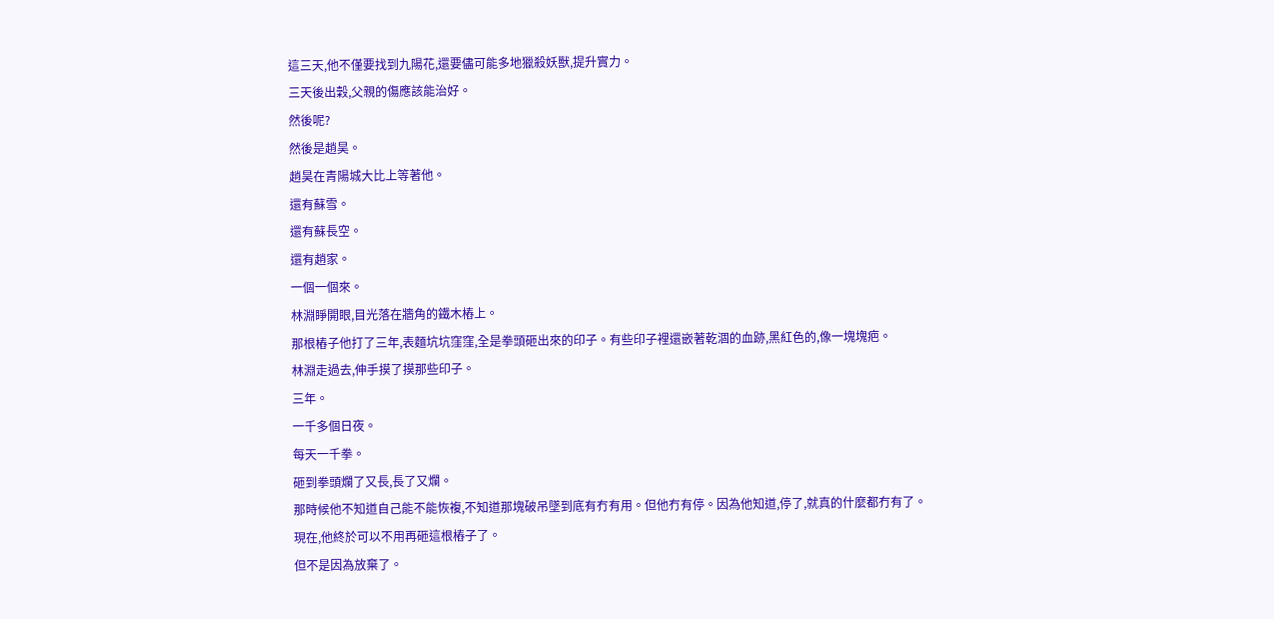這三天,他不僅要找到九陽花,還要儘可能多地獵殺妖獸,提升實力。
三天後出穀,父親的傷應該能治好。
然後呢?
然後是趙昊。
趙昊在青陽城大比上等著他。
還有蘇雪。
還有蘇長空。
還有趙家。
一個一個來。
林淵睜開眼,目光落在牆角的鐵木樁上。
那根樁子他打了三年,表麵坑坑窪窪,全是拳頭砸出來的印子。有些印子裡還嵌著乾涸的血跡,黑紅色的,像一塊塊疤。
林淵走過去,伸手摸了摸那些印子。
三年。
一千多個日夜。
每天一千拳。
砸到拳頭爛了又長,長了又爛。
那時候他不知道自己能不能恢複,不知道那塊破吊墜到底有冇有用。但他冇有停。因為他知道,停了,就真的什麼都冇有了。
現在,他終於可以不用再砸這根樁子了。
但不是因為放棄了。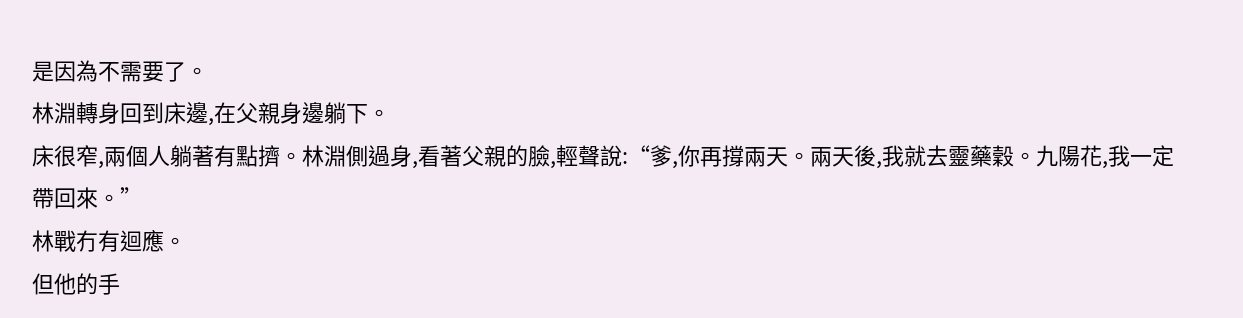是因為不需要了。
林淵轉身回到床邊,在父親身邊躺下。
床很窄,兩個人躺著有點擠。林淵側過身,看著父親的臉,輕聲說:“爹,你再撐兩天。兩天後,我就去靈藥穀。九陽花,我一定帶回來。”
林戰冇有迴應。
但他的手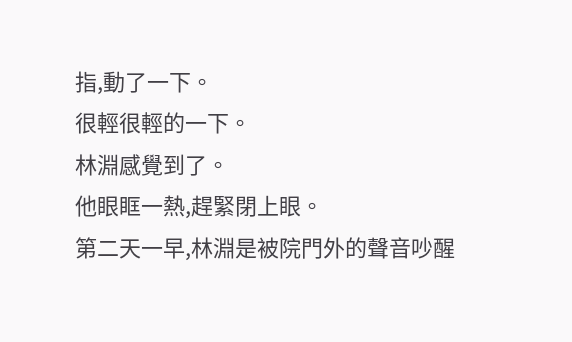指,動了一下。
很輕很輕的一下。
林淵感覺到了。
他眼眶一熱,趕緊閉上眼。
第二天一早,林淵是被院門外的聲音吵醒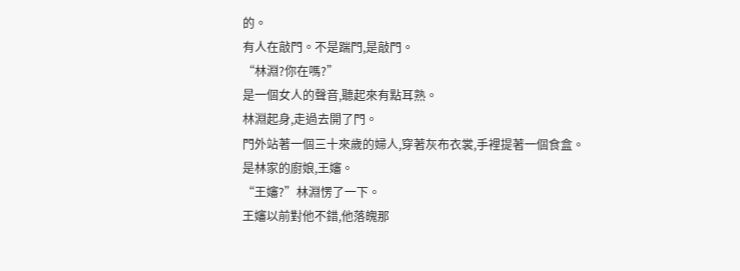的。
有人在敲門。不是踹門,是敲門。
“林淵?你在嗎?”
是一個女人的聲音,聽起來有點耳熟。
林淵起身,走過去開了門。
門外站著一個三十來歲的婦人,穿著灰布衣裳,手裡提著一個食盒。
是林家的廚娘,王嬸。
“王嬸?”林淵愣了一下。
王嬸以前對他不錯,他落魄那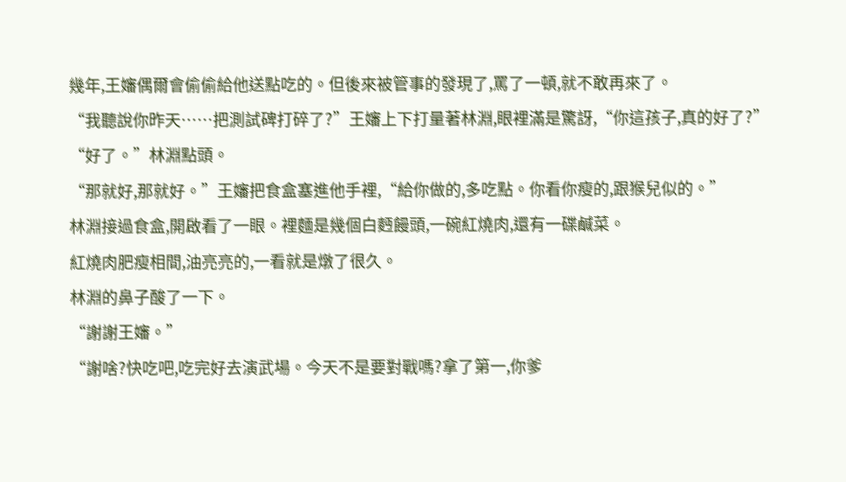幾年,王嬸偶爾會偷偷給他送點吃的。但後來被管事的發現了,罵了一頓,就不敢再來了。
“我聽說你昨天……把測試碑打碎了?”王嬸上下打量著林淵,眼裡滿是驚訝,“你這孩子,真的好了?”
“好了。”林淵點頭。
“那就好,那就好。”王嬸把食盒塞進他手裡,“給你做的,多吃點。你看你瘦的,跟猴兒似的。”
林淵接過食盒,開啟看了一眼。裡麵是幾個白麪饅頭,一碗紅燒肉,還有一碟鹹菜。
紅燒肉肥瘦相間,油亮亮的,一看就是燉了很久。
林淵的鼻子酸了一下。
“謝謝王嬸。”
“謝啥?快吃吧,吃完好去演武場。今天不是要對戰嗎?拿了第一,你爹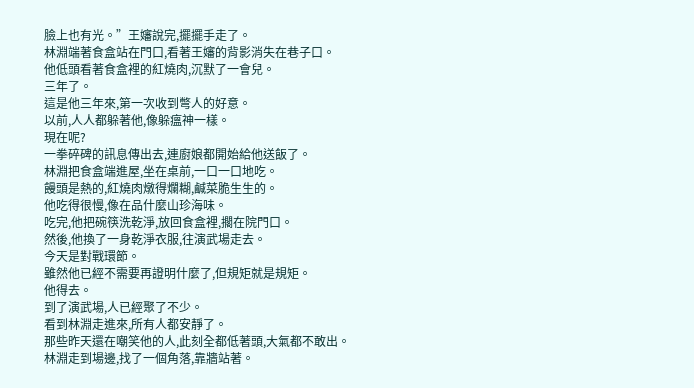臉上也有光。”王嬸說完,擺擺手走了。
林淵端著食盒站在門口,看著王嬸的背影消失在巷子口。
他低頭看著食盒裡的紅燒肉,沉默了一會兒。
三年了。
這是他三年來,第一次收到彆人的好意。
以前,人人都躲著他,像躲瘟神一樣。
現在呢?
一拳碎碑的訊息傳出去,連廚娘都開始給他送飯了。
林淵把食盒端進屋,坐在桌前,一口一口地吃。
饅頭是熱的,紅燒肉燉得爛糊,鹹菜脆生生的。
他吃得很慢,像在品什麼山珍海味。
吃完,他把碗筷洗乾淨,放回食盒裡,擱在院門口。
然後,他換了一身乾淨衣服,往演武場走去。
今天是對戰環節。
雖然他已經不需要再證明什麼了,但規矩就是規矩。
他得去。
到了演武場,人已經聚了不少。
看到林淵走進來,所有人都安靜了。
那些昨天還在嘲笑他的人,此刻全都低著頭,大氣都不敢出。
林淵走到場邊,找了一個角落,靠牆站著。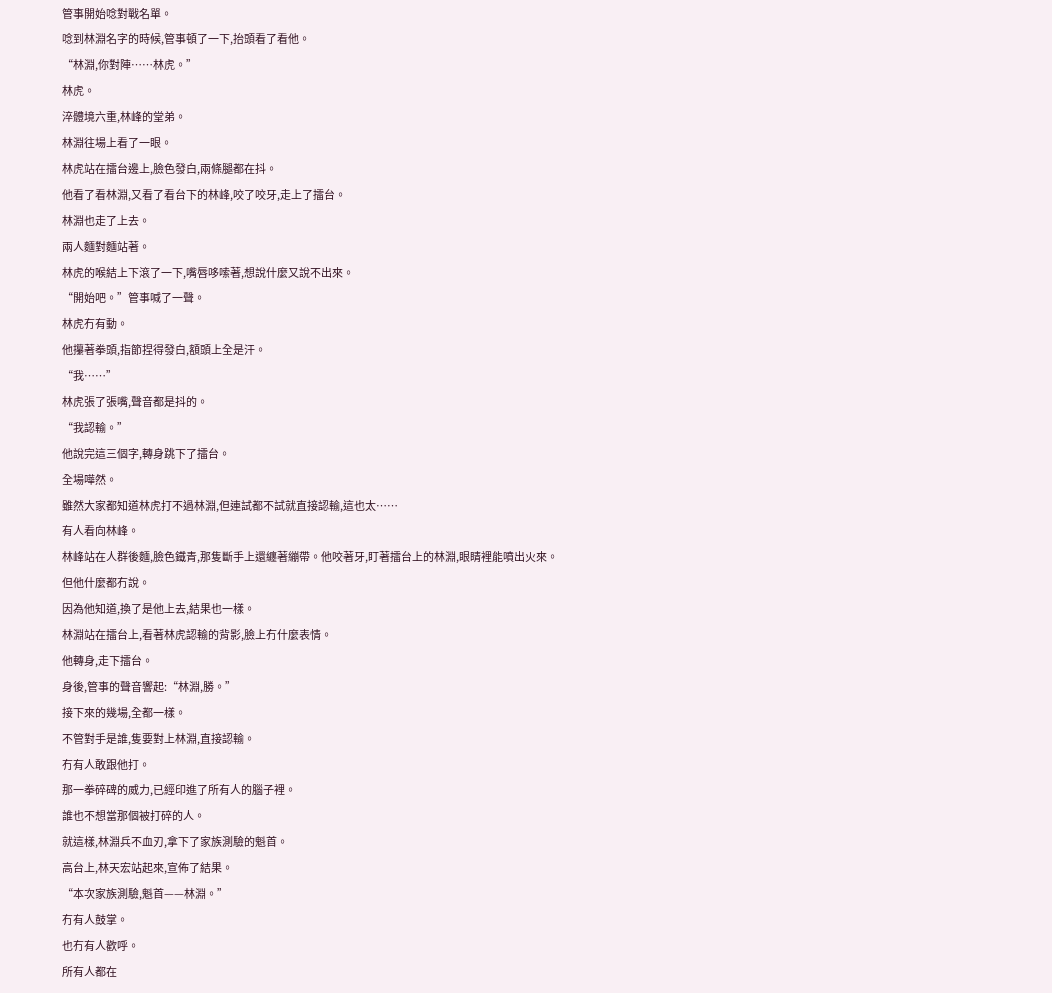管事開始唸對戰名單。
唸到林淵名字的時候,管事頓了一下,抬頭看了看他。
“林淵,你對陣……林虎。”
林虎。
淬體境六重,林峰的堂弟。
林淵往場上看了一眼。
林虎站在擂台邊上,臉色發白,兩條腿都在抖。
他看了看林淵,又看了看台下的林峰,咬了咬牙,走上了擂台。
林淵也走了上去。
兩人麵對麵站著。
林虎的喉結上下滾了一下,嘴唇哆嗦著,想說什麼又說不出來。
“開始吧。”管事喊了一聲。
林虎冇有動。
他攥著拳頭,指節捏得發白,額頭上全是汗。
“我……”
林虎張了張嘴,聲音都是抖的。
“我認輸。”
他說完這三個字,轉身跳下了擂台。
全場嘩然。
雖然大家都知道林虎打不過林淵,但連試都不試就直接認輸,這也太……
有人看向林峰。
林峰站在人群後麵,臉色鐵青,那隻斷手上還纏著繃帶。他咬著牙,盯著擂台上的林淵,眼睛裡能噴出火來。
但他什麼都冇說。
因為他知道,換了是他上去,結果也一樣。
林淵站在擂台上,看著林虎認輸的背影,臉上冇什麼表情。
他轉身,走下擂台。
身後,管事的聲音響起:“林淵,勝。”
接下來的幾場,全都一樣。
不管對手是誰,隻要對上林淵,直接認輸。
冇有人敢跟他打。
那一拳碎碑的威力,已經印進了所有人的腦子裡。
誰也不想當那個被打碎的人。
就這樣,林淵兵不血刃,拿下了家族測驗的魁首。
高台上,林天宏站起來,宣佈了結果。
“本次家族測驗,魁首——林淵。”
冇有人鼓掌。
也冇有人歡呼。
所有人都在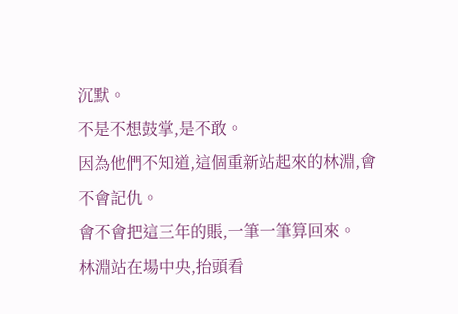沉默。
不是不想鼓掌,是不敢。
因為他們不知道,這個重新站起來的林淵,會不會記仇。
會不會把這三年的賬,一筆一筆算回來。
林淵站在場中央,抬頭看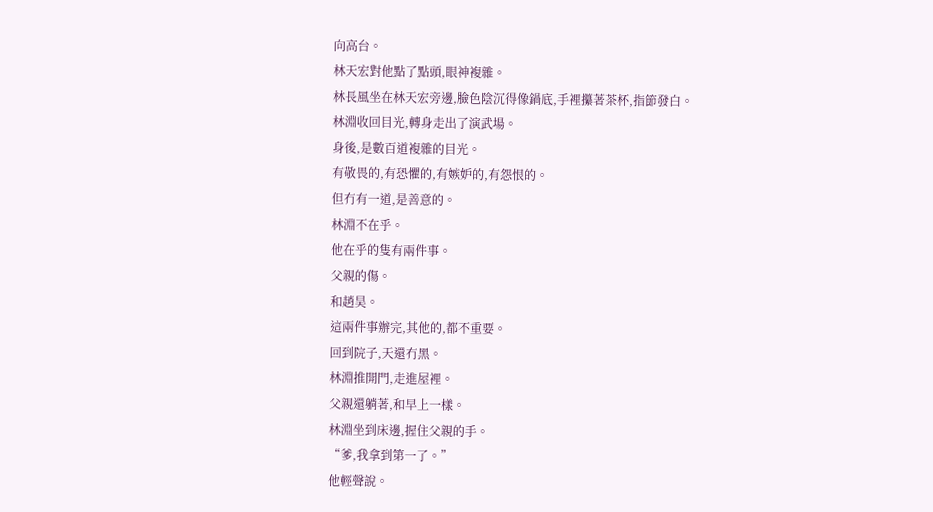向高台。
林天宏對他點了點頭,眼神複雜。
林長風坐在林天宏旁邊,臉色陰沉得像鍋底,手裡攥著茶杯,指節發白。
林淵收回目光,轉身走出了演武場。
身後,是數百道複雜的目光。
有敬畏的,有恐懼的,有嫉妒的,有怨恨的。
但冇有一道,是善意的。
林淵不在乎。
他在乎的隻有兩件事。
父親的傷。
和趙昊。
這兩件事辦完,其他的,都不重要。
回到院子,天還冇黑。
林淵推開門,走進屋裡。
父親還躺著,和早上一樣。
林淵坐到床邊,握住父親的手。
“爹,我拿到第一了。”
他輕聲說。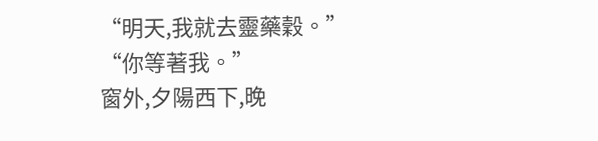“明天,我就去靈藥穀。”
“你等著我。”
窗外,夕陽西下,晚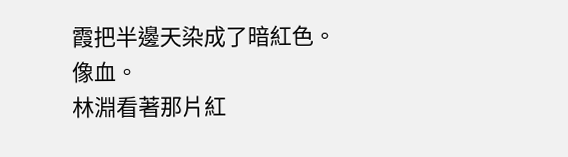霞把半邊天染成了暗紅色。
像血。
林淵看著那片紅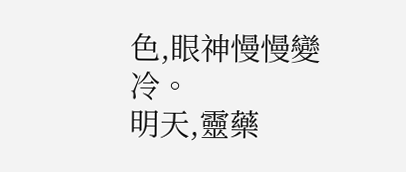色,眼神慢慢變冷。
明天,靈藥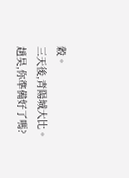穀。
三天後,青陽城大比。
趙昊,你準備好了嗎?